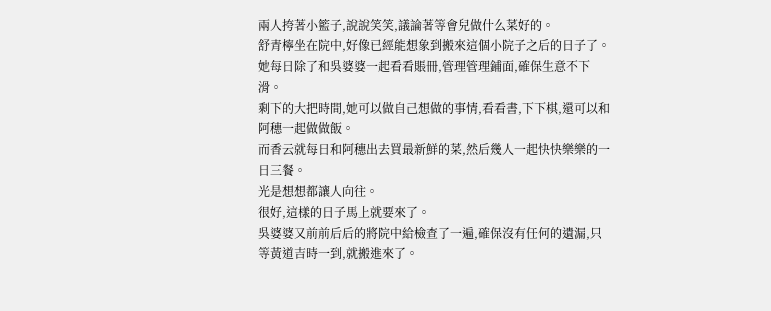兩人挎著小籃子,說說笑笑,議論著等會兒做什么菜好的。
舒青檸坐在院中,好像已經能想象到搬來這個小院子之后的日子了。
她每日除了和吳婆婆一起看看賬冊,管理管理鋪面,確保生意不下滑。
剩下的大把時間,她可以做自己想做的事情,看看書,下下棋,還可以和阿穗一起做做飯。
而香云就每日和阿穗出去買最新鮮的菜,然后幾人一起快快樂樂的一日三餐。
光是想想都讓人向往。
很好,這樣的日子馬上就要來了。
吳婆婆又前前后后的將院中給檢查了一遍,確保沒有任何的遺漏,只等黃道吉時一到,就搬進來了。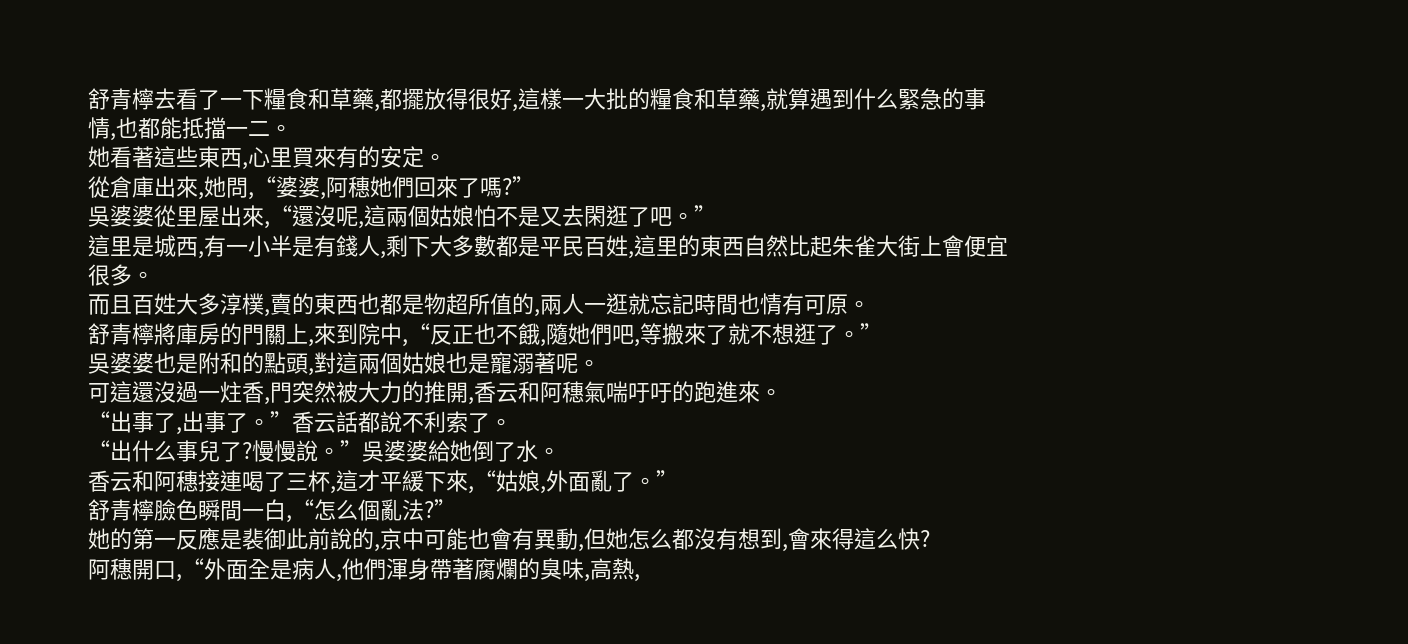舒青檸去看了一下糧食和草藥,都擺放得很好,這樣一大批的糧食和草藥,就算遇到什么緊急的事情,也都能抵擋一二。
她看著這些東西,心里買來有的安定。
從倉庫出來,她問,“婆婆,阿穗她們回來了嗎?”
吳婆婆從里屋出來,“還沒呢,這兩個姑娘怕不是又去閑逛了吧。”
這里是城西,有一小半是有錢人,剩下大多數都是平民百姓,這里的東西自然比起朱雀大街上會便宜很多。
而且百姓大多淳樸,賣的東西也都是物超所值的,兩人一逛就忘記時間也情有可原。
舒青檸將庫房的門關上,來到院中,“反正也不餓,隨她們吧,等搬來了就不想逛了。”
吳婆婆也是附和的點頭,對這兩個姑娘也是寵溺著呢。
可這還沒過一炷香,門突然被大力的推開,香云和阿穗氣喘吁吁的跑進來。
“出事了,出事了。”香云話都說不利索了。
“出什么事兒了?慢慢說。”吳婆婆給她倒了水。
香云和阿穗接連喝了三杯,這才平緩下來,“姑娘,外面亂了。”
舒青檸臉色瞬間一白,“怎么個亂法?”
她的第一反應是裴御此前說的,京中可能也會有異動,但她怎么都沒有想到,會來得這么快?
阿穗開口,“外面全是病人,他們渾身帶著腐爛的臭味,高熱,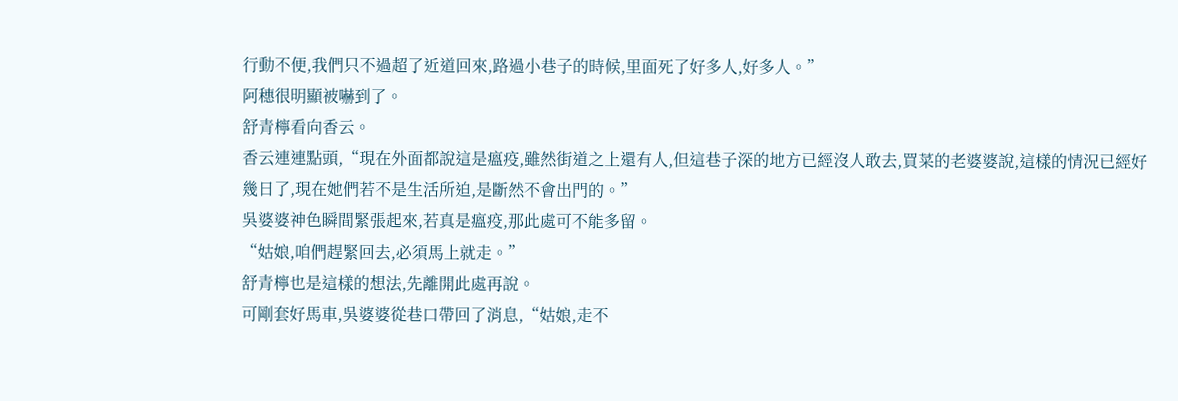行動不便,我們只不過超了近道回來,路過小巷子的時候,里面死了好多人,好多人。”
阿穗很明顯被嚇到了。
舒青檸看向香云。
香云連連點頭,“現在外面都說這是瘟疫,雖然街道之上還有人,但這巷子深的地方已經沒人敢去,買菜的老婆婆說,這樣的情況已經好幾日了,現在她們若不是生活所迫,是斷然不會出門的。”
吳婆婆神色瞬間緊張起來,若真是瘟疫,那此處可不能多留。
“姑娘,咱們趕緊回去,必須馬上就走。”
舒青檸也是這樣的想法,先離開此處再說。
可剛套好馬車,吳婆婆從巷口帶回了消息,“姑娘,走不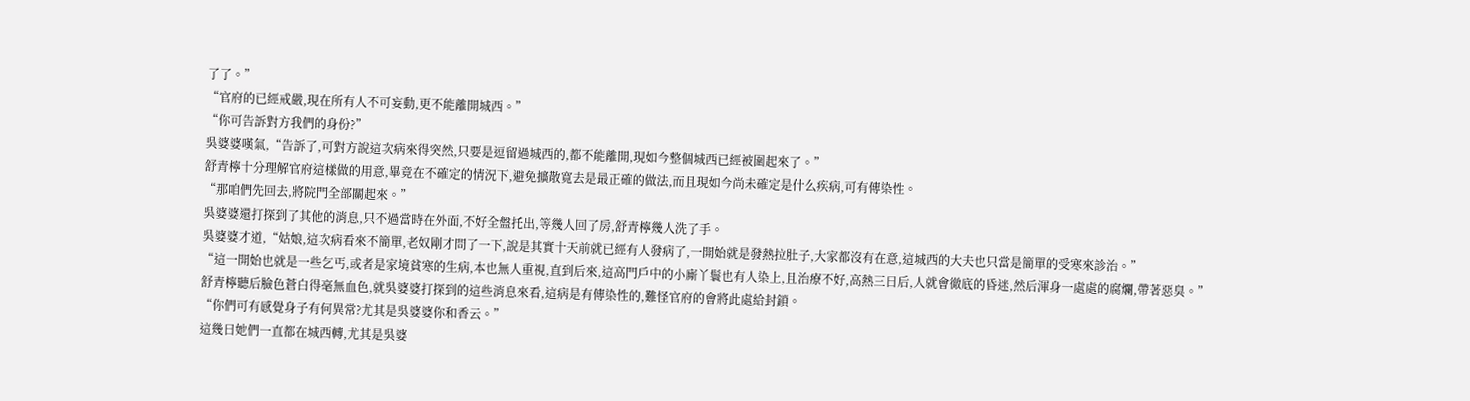了了。”
“官府的已經戒嚴,現在所有人不可妄動,更不能離開城西。”
“你可告訴對方我們的身份?”
吳婆婆嘆氣,“告訴了,可對方說這次病來得突然,只要是逗留過城西的,都不能離開,現如今整個城西已經被圍起來了。”
舒青檸十分理解官府這樣做的用意,畢竟在不確定的情況下,避免擴散寬去是最正確的做法,而且現如今尚未確定是什么疾病,可有傳染性。
“那咱們先回去,將院門全部關起來。”
吳婆婆還打探到了其他的消息,只不過當時在外面,不好全盤托出,等幾人回了房,舒青檸幾人洗了手。
吳婆婆才道,“姑娘,這次病看來不簡單,老奴剛才問了一下,說是其實十天前就已經有人發病了,一開始就是發熱拉肚子,大家都沒有在意,這城西的大夫也只當是簡單的受寒來診治。”
“這一開始也就是一些乞丐,或者是家境貧寒的生病,本也無人重視,直到后來,這高門戶中的小廝丫鬟也有人染上,且治療不好,高熱三日后,人就會徹底的昏迷,然后渾身一處處的腐爛,帶著惡臭。”
舒青檸聽后臉色蒼白得毫無血色,就吳婆婆打探到的這些消息來看,這病是有傳染性的,難怪官府的會將此處給封鎖。
“你們可有感覺身子有何異常?尤其是吳婆婆你和香云。”
這幾日她們一直都在城西轉,尤其是吳婆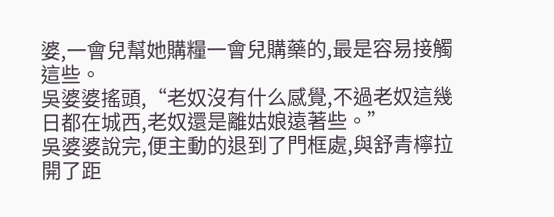婆,一會兒幫她購糧一會兒購藥的,最是容易接觸這些。
吳婆婆搖頭,“老奴沒有什么感覺,不過老奴這幾日都在城西,老奴還是離姑娘遠著些。”
吳婆婆說完,便主動的退到了門框處,與舒青檸拉開了距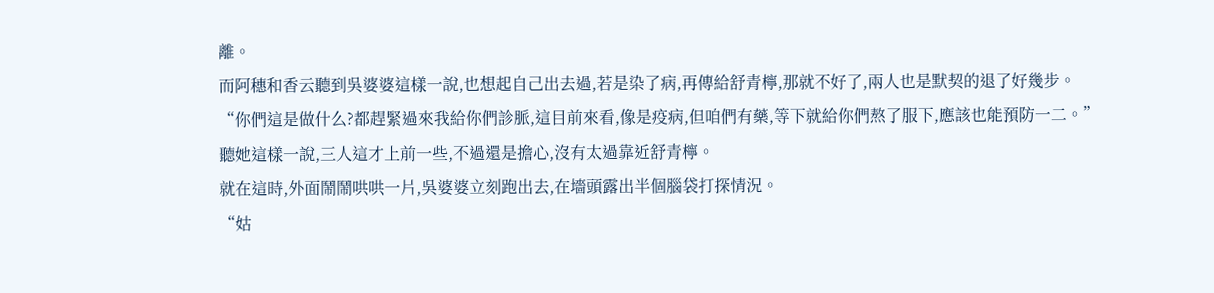離。
而阿穗和香云聽到吳婆婆這樣一說,也想起自己出去過,若是染了病,再傳給舒青檸,那就不好了,兩人也是默契的退了好幾步。
“你們這是做什么?都趕緊過來我給你們診脈,這目前來看,像是疫病,但咱們有藥,等下就給你們熬了服下,應該也能預防一二。”
聽她這樣一說,三人這才上前一些,不過還是擔心,沒有太過靠近舒青檸。
就在這時,外面鬧鬧哄哄一片,吳婆婆立刻跑出去,在墻頭露出半個腦袋打探情況。
“姑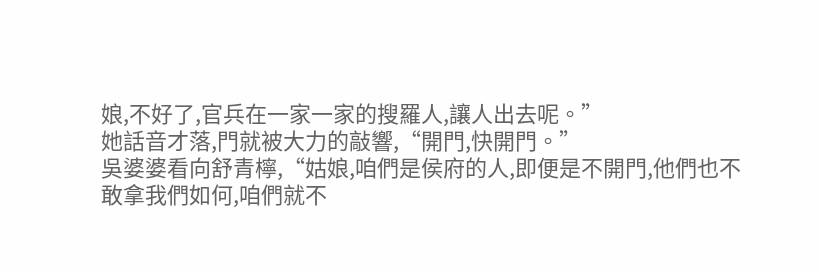娘,不好了,官兵在一家一家的搜羅人,讓人出去呢。”
她話音才落,門就被大力的敲響,“開門,快開門。”
吳婆婆看向舒青檸,“姑娘,咱們是侯府的人,即便是不開門,他們也不敢拿我們如何,咱們就不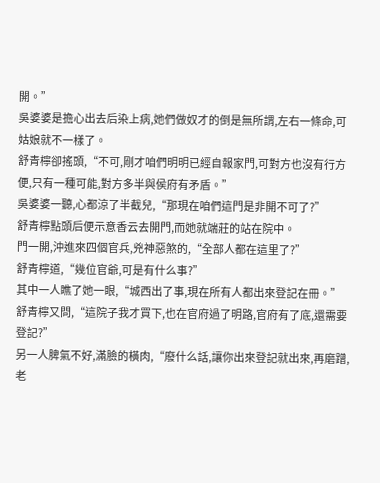開。”
吳婆婆是擔心出去后染上病,她們做奴才的倒是無所謂,左右一條命,可姑娘就不一樣了。
舒青檸卻搖頭,“不可,剛才咱們明明已經自報家門,可對方也沒有行方便,只有一種可能,對方多半與侯府有矛盾。”
吳婆婆一聽,心都涼了半截兒,“那現在咱們這門是非開不可了?”
舒青檸點頭后便示意香云去開門,而她就端莊的站在院中。
門一開,沖進來四個官兵,兇神惡煞的,“全部人都在這里了?”
舒青檸道,“幾位官爺,可是有什么事?”
其中一人瞧了她一眼,“城西出了事,現在所有人都出來登記在冊。”
舒青檸又問,“這院子我才買下,也在官府過了明路,官府有了底,還需要登記?”
另一人脾氣不好,滿臉的橫肉,“廢什么話,讓你出來登記就出來,再磨蹭,老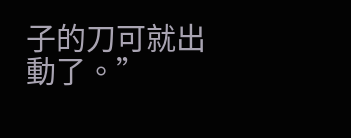子的刀可就出動了。”